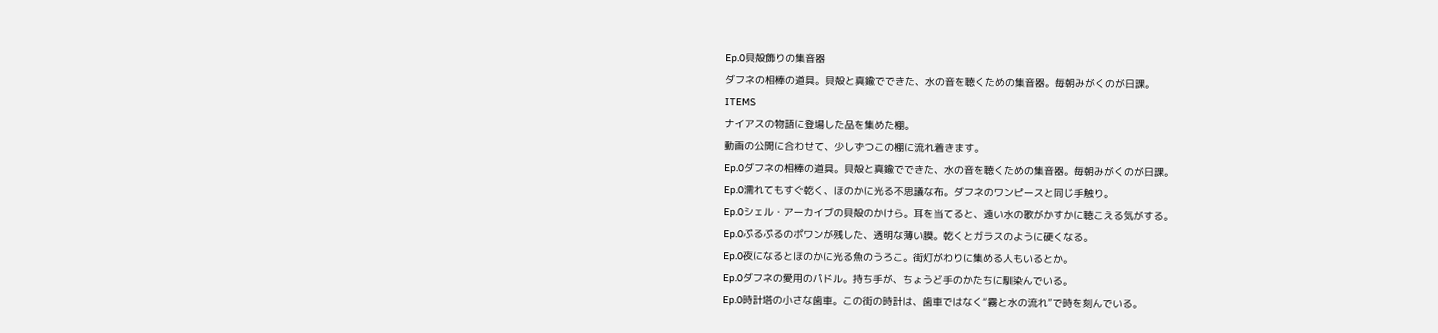Ep.0貝殻飾りの集音器
ダフネの相棒の道具。貝殻と真鍮でできた、水の音を聴くための集音器。毎朝みがくのが日課。
ITEMS
ナイアスの物語に登場した品を集めた棚。
動画の公開に合わせて、少しずつこの棚に流れ着きます。
Ep.0ダフネの相棒の道具。貝殻と真鍮でできた、水の音を聴くための集音器。毎朝みがくのが日課。
Ep.0濡れてもすぐ乾く、ほのかに光る不思議な布。ダフネのワンピースと同じ手触り。
Ep.0シェル・アーカイブの貝殻のかけら。耳を当てると、遠い水の歌がかすかに聴こえる気がする。
Ep.0ぷるぷるのポワンが残した、透明な薄い膜。乾くとガラスのように硬くなる。
Ep.0夜になるとほのかに光る魚のうろこ。街灯がわりに集める人もいるとか。
Ep.0ダフネの愛用のパドル。持ち手が、ちょうど手のかたちに馴染んでいる。
Ep.0時計塔の小さな歯車。この街の時計は、歯車ではなく“霧と水の流れ”で時を刻んでいる。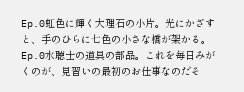Ep.0虹色に輝く大理石の小片。光にかざすと、手のひらに七色の小さな橋が架かる。
Ep.0水聴士の道具の部品。これを毎日みがくのが、見習いの最初のお仕事なのだそ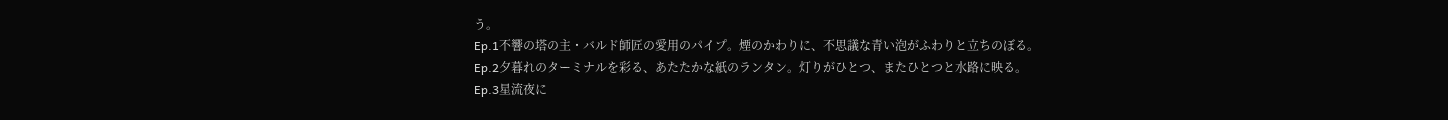う。
Ep.1不響の塔の主・バルド師匠の愛用のパイプ。煙のかわりに、不思議な青い泡がふわりと立ちのぼる。
Ep.2夕暮れのターミナルを彩る、あたたかな紙のランタン。灯りがひとつ、またひとつと水路に映る。
Ep.3星流夜に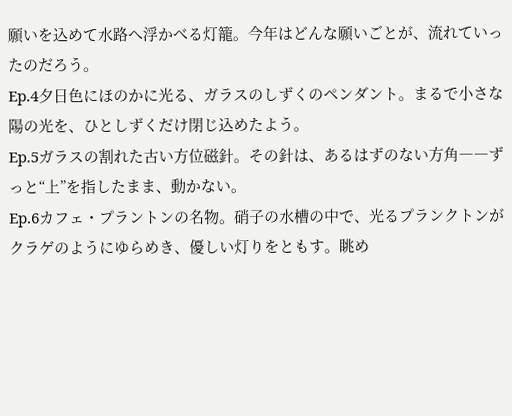願いを込めて水路へ浮かべる灯籠。今年はどんな願いごとが、流れていったのだろう。
Ep.4夕日色にほのかに光る、ガラスのしずくのペンダント。まるで小さな陽の光を、ひとしずくだけ閉じ込めたよう。
Ep.5ガラスの割れた古い方位磁針。その針は、あるはずのない方角――ずっと“上”を指したまま、動かない。
Ep.6カフェ・プラントンの名物。硝子の水槽の中で、光るプランクトンがクラゲのようにゆらめき、優しい灯りをともす。眺め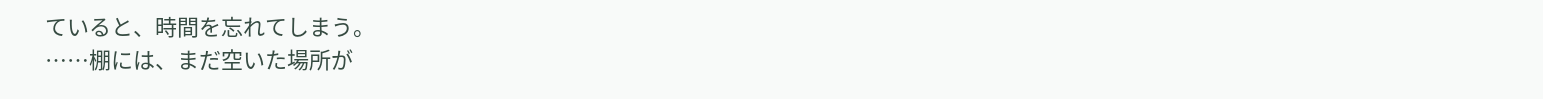ていると、時間を忘れてしまう。
……棚には、まだ空いた場所が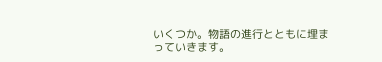いくつか。物語の進行とともに埋まっていきます。